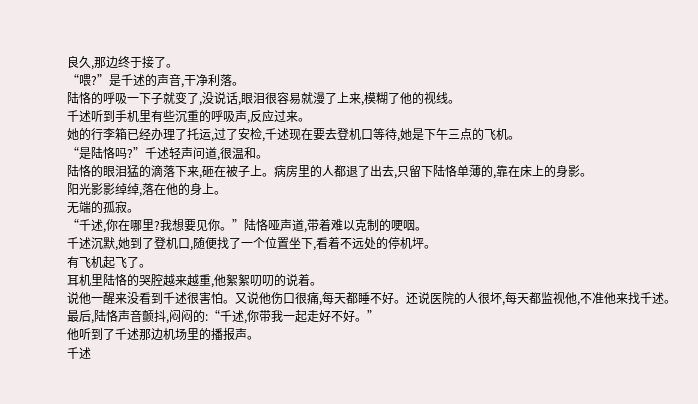良久,那边终于接了。
“喂?”是千述的声音,干净利落。
陆恪的呼吸一下子就变了,没说话,眼泪很容易就漫了上来,模糊了他的视线。
千述听到手机里有些沉重的呼吸声,反应过来。
她的行李箱已经办理了托运,过了安检,千述现在要去登机口等待,她是下午三点的飞机。
“是陆恪吗?”千述轻声问道,很温和。
陆恪的眼泪猛的滴落下来,砸在被子上。病房里的人都退了出去,只留下陆恪单薄的,靠在床上的身影。
阳光影影绰绰,落在他的身上。
无端的孤寂。
“千述,你在哪里?我想要见你。”陆恪哑声道,带着难以克制的哽咽。
千述沉默,她到了登机口,随便找了一个位置坐下,看着不远处的停机坪。
有飞机起飞了。
耳机里陆恪的哭腔越来越重,他絮絮叨叨的说着。
说他一醒来没看到千述很害怕。又说他伤口很痛,每天都睡不好。还说医院的人很坏,每天都监视他,不准他来找千述。
最后,陆恪声音颤抖,闷闷的:“千述,你带我一起走好不好。”
他听到了千述那边机场里的播报声。
千述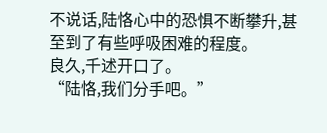不说话,陆恪心中的恐惧不断攀升,甚至到了有些呼吸困难的程度。
良久,千述开口了。
“陆恪,我们分手吧。”